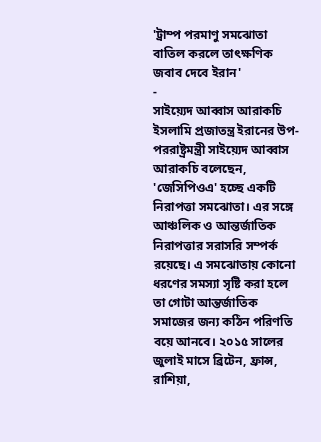'ট্রাম্প পরমাণু সমঝোতা বাতিল করলে তাৎক্ষণিক জবাব দেবে ইরান'
-
সাইয়্যেদ আব্বাস আরাকচি
ইসলামি প্রজাতন্ত্র ইরানের উপ-পররাষ্ট্রমন্ত্রী সাইয়্যেদ আব্বাস আরাকচি বলেছেন, 'জেসিপিওএ' হচ্ছে একটি নিরাপত্তা সমঝোতা। এর সঙ্গে আঞ্চলিক ও আন্তর্জাতিক নিরাপত্তার সরাসরি সম্পর্ক রয়েছে। এ সমঝোতায় কোনো ধরণের সমস্যা সৃষ্টি করা হলে তা গোটা আন্তর্জাতিক সমাজের জন্য কঠিন পরিণতি বয়ে আনবে। ২০১৫ সালের জুলাই মাসে ব্রিটেন, ফ্রান্স, রাশিয়া,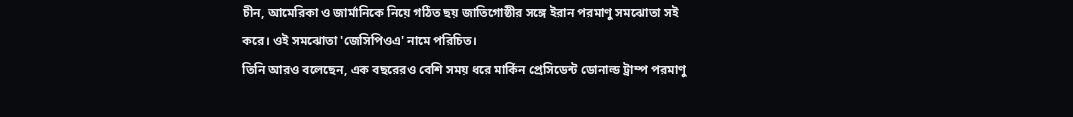চীন, আমেরিকা ও জার্মানিকে নিয়ে গঠিত ছয় জাতিগোষ্ঠীর সঙ্গে ইরান পরমাণু সমঝোতা সই করে। ওই সমঝোতা 'জেসিপিওএ' নামে পরিচিত।
তিনি আরও বলেছেন, এক বছরেরও বেশি সময় ধরে মার্কিন প্রেসিডেন্ট ডোনাল্ড ট্রাম্প পরমাণু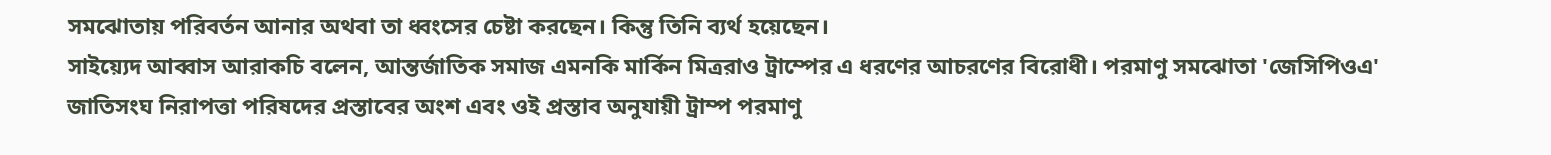সমঝোতায় পরিবর্তন আনার অথবা তা ধ্বংসের চেষ্টা করছেন। কিন্তু তিনি ব্যর্থ হয়েছেন।
সাইয়্যেদ আব্বাস আরাকচি বলেন, আন্তর্জাতিক সমাজ এমনকি মার্কিন মিত্ররাও ট্রাম্পের এ ধরণের আচরণের বিরোধী। পরমাণু সমঝোতা 'জেসিপিওএ' জাতিসংঘ নিরাপত্তা পরিষদের প্রস্তাবের অংশ এবং ওই প্রস্তাব অনুযায়ী ট্রাম্প পরমাণু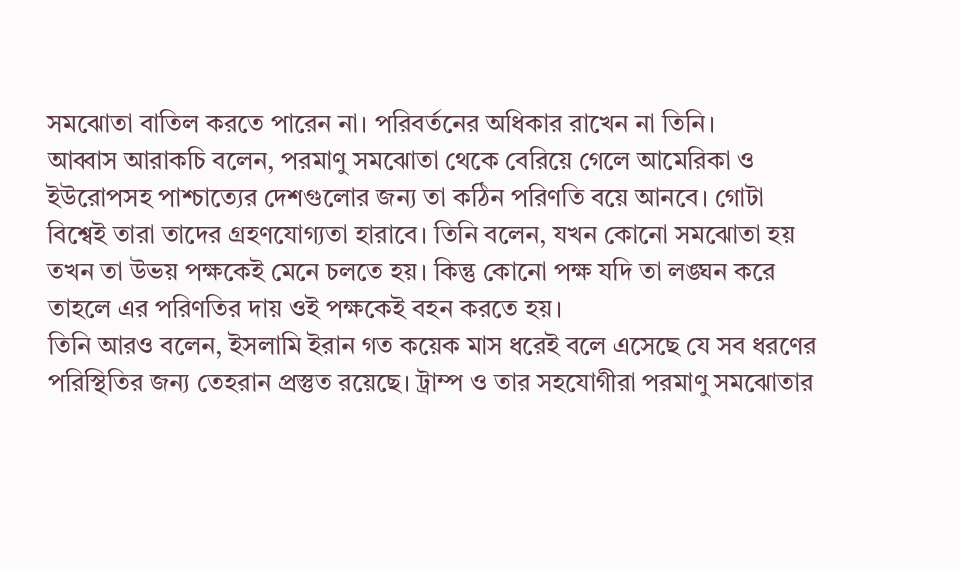সমঝোতা বাতিল করতে পারেন না। পরিবর্তনের অধিকার রাখেন না তিনি।
আব্বাস আরাকচি বলেন, পরমাণু সমঝোতা থেকে বেরিয়ে গেলে আমেরিকা ও ইউরোপসহ পাশ্চাত্যের দেশগুলোর জন্য তা কঠিন পরিণতি বয়ে আনবে। গোটা বিশ্বেই তারা তাদের গ্রহণযোগ্যতা হারাবে। তিনি বলেন, যখন কোনো সমঝোতা হয় তখন তা উভয় পক্ষকেই মেনে চলতে হয়। কিন্তু কোনো পক্ষ যদি তা লঙ্ঘন করে তাহলে এর পরিণতির দায় ওই পক্ষকেই বহন করতে হয়।
তিনি আরও বলেন, ইসলামি ইরান গত কয়েক মাস ধরেই বলে এসেছে যে সব ধরণের পরিস্থিতির জন্য তেহরান প্রস্তুত রয়েছে। ট্রাম্প ও তার সহযোগীরা পরমাণু সমঝোতার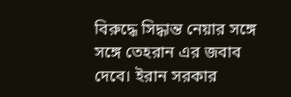বিরুদ্ধে সিদ্ধান্ত নেয়ার সঙ্গে সঙ্গে তেহরান এর জবাব দেবে। ইরান সরকার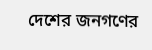দেশের জনগণের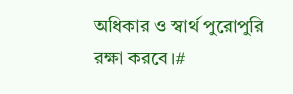অধিকার ও স্বার্থ পুরোপুরি রক্ষা করবে।#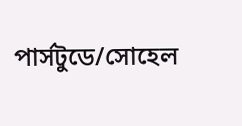পার্সটুডে/সোহেল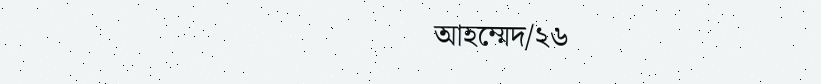আহম্মেদ/২৬